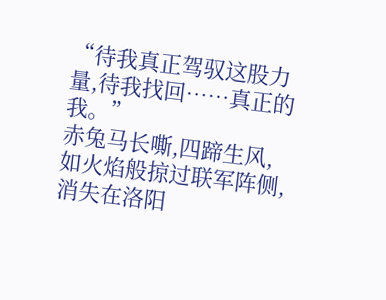“待我真正驾驭这股力量,待我找回……真正的我。”
赤兔马长嘶,四蹄生风,如火焰般掠过联军阵侧,消失在洛阳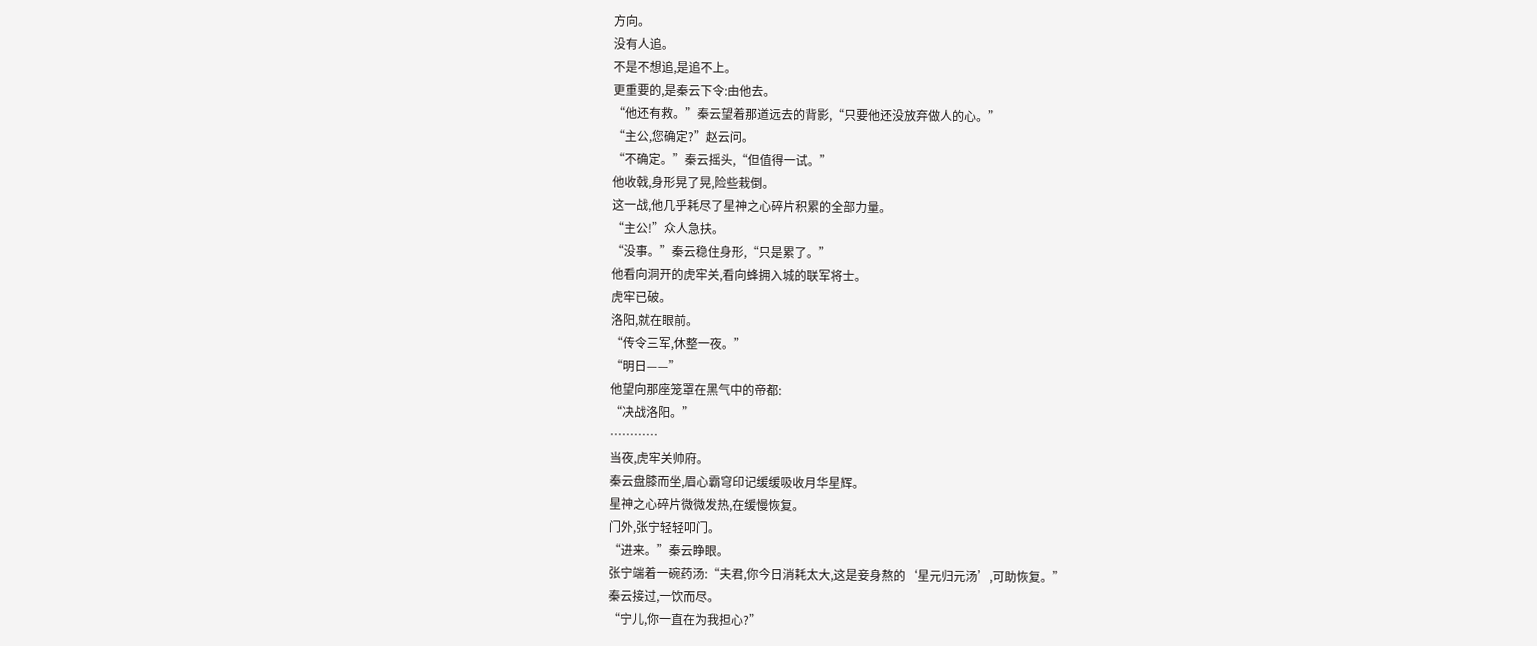方向。
没有人追。
不是不想追,是追不上。
更重要的,是秦云下令:由他去。
“他还有救。”秦云望着那道远去的背影,“只要他还没放弃做人的心。”
“主公,您确定?”赵云问。
“不确定。”秦云摇头,“但值得一试。”
他收戟,身形晃了晃,险些栽倒。
这一战,他几乎耗尽了星神之心碎片积累的全部力量。
“主公!”众人急扶。
“没事。”秦云稳住身形,“只是累了。”
他看向洞开的虎牢关,看向蜂拥入城的联军将士。
虎牢已破。
洛阳,就在眼前。
“传令三军,休整一夜。”
“明日——”
他望向那座笼罩在黑气中的帝都:
“决战洛阳。”
…………
当夜,虎牢关帅府。
秦云盘膝而坐,眉心霸穹印记缓缓吸收月华星辉。
星神之心碎片微微发热,在缓慢恢复。
门外,张宁轻轻叩门。
“进来。”秦云睁眼。
张宁端着一碗药汤:“夫君,你今日消耗太大,这是妾身熬的‘星元归元汤’,可助恢复。”
秦云接过,一饮而尽。
“宁儿,你一直在为我担心?”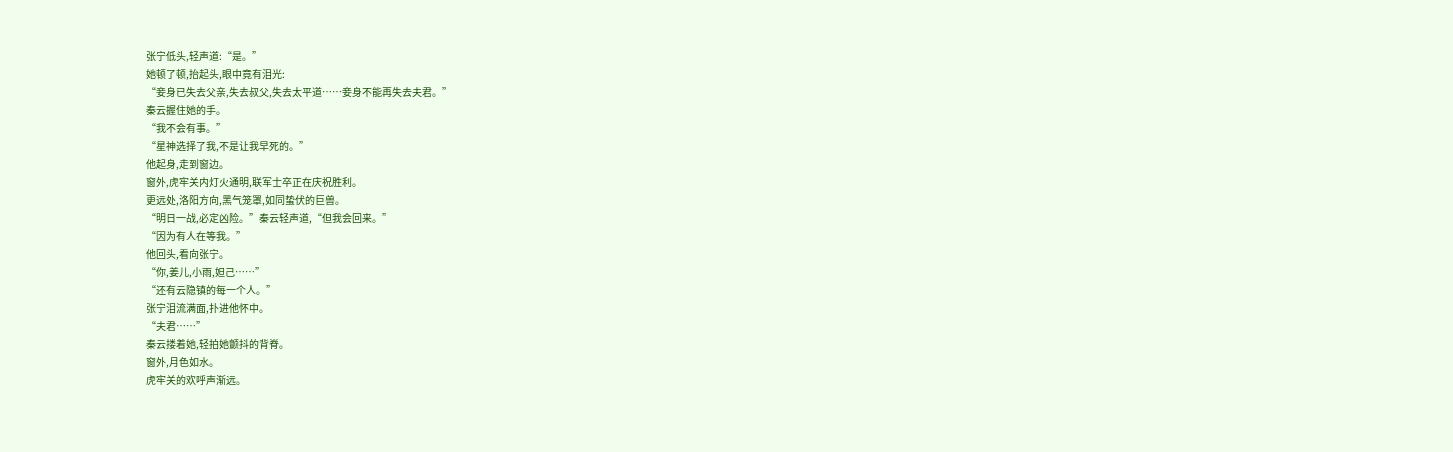张宁低头,轻声道:“是。”
她顿了顿,抬起头,眼中竟有泪光:
“妾身已失去父亲,失去叔父,失去太平道……妾身不能再失去夫君。”
秦云握住她的手。
“我不会有事。”
“星神选择了我,不是让我早死的。”
他起身,走到窗边。
窗外,虎牢关内灯火通明,联军士卒正在庆祝胜利。
更远处,洛阳方向,黑气笼罩,如同蛰伏的巨兽。
“明日一战,必定凶险。”秦云轻声道,“但我会回来。”
“因为有人在等我。”
他回头,看向张宁。
“你,姜儿,小雨,妲己……”
“还有云隐镇的每一个人。”
张宁泪流满面,扑进他怀中。
“夫君……”
秦云搂着她,轻拍她颤抖的背脊。
窗外,月色如水。
虎牢关的欢呼声渐远。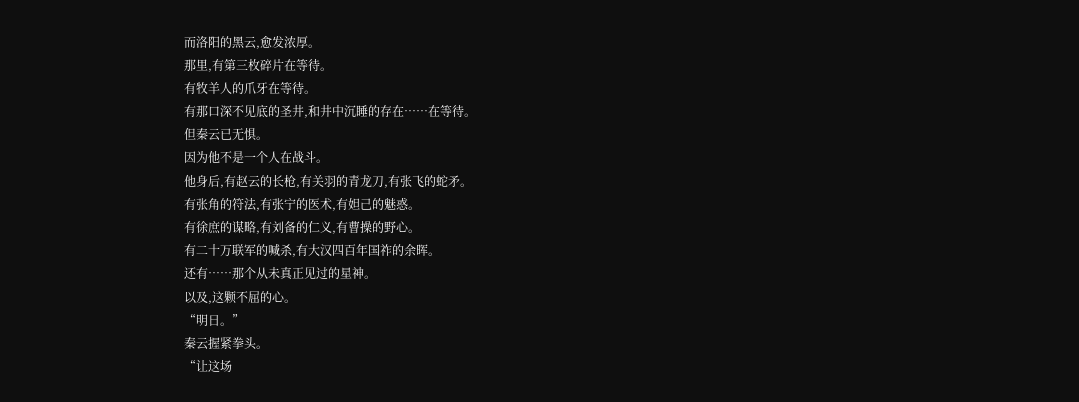而洛阳的黑云,愈发浓厚。
那里,有第三枚碎片在等待。
有牧羊人的爪牙在等待。
有那口深不见底的圣井,和井中沉睡的存在……在等待。
但秦云已无惧。
因为他不是一个人在战斗。
他身后,有赵云的长枪,有关羽的青龙刀,有张飞的蛇矛。
有张角的符法,有张宁的医术,有妲己的魅惑。
有徐庶的谋略,有刘备的仁义,有曹操的野心。
有二十万联军的喊杀,有大汉四百年国祚的余晖。
还有……那个从未真正见过的星神。
以及,这颗不屈的心。
“明日。”
秦云握紧拳头。
“让这场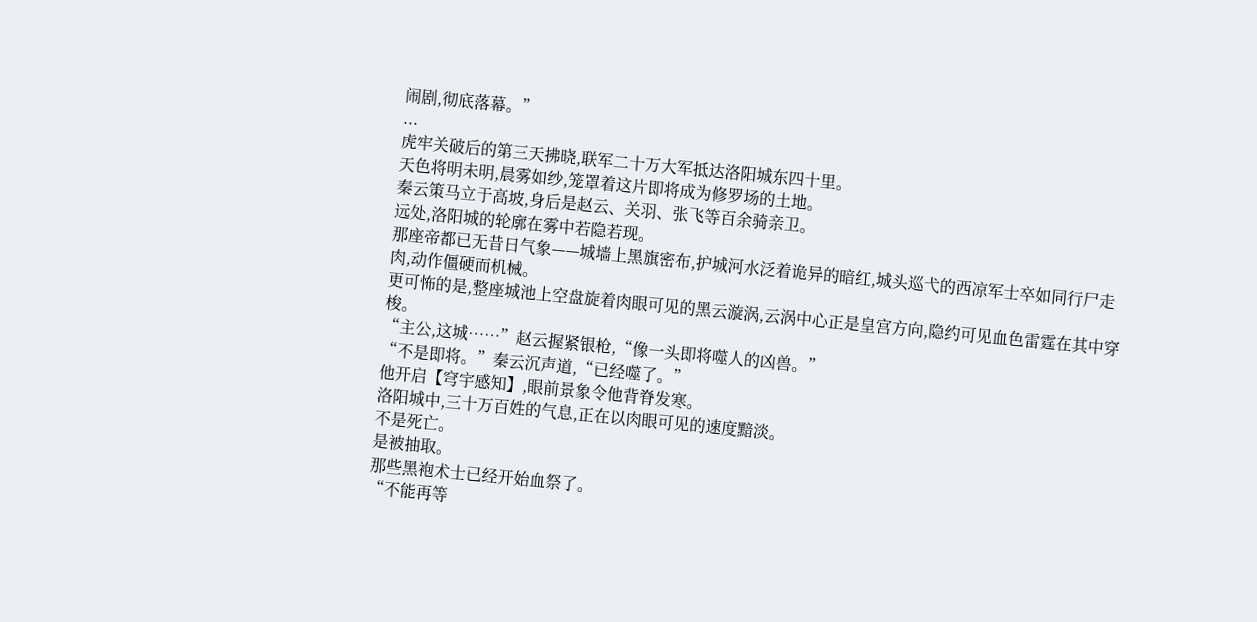闹剧,彻底落幕。”
...
虎牢关破后的第三天拂晓,联军二十万大军抵达洛阳城东四十里。
天色将明未明,晨雾如纱,笼罩着这片即将成为修罗场的土地。
秦云策马立于高坡,身后是赵云、关羽、张飞等百余骑亲卫。
远处,洛阳城的轮廓在雾中若隐若现。
那座帝都已无昔日气象——城墙上黑旗密布,护城河水泛着诡异的暗红,城头巡弋的西凉军士卒如同行尸走肉,动作僵硬而机械。
更可怖的是,整座城池上空盘旋着肉眼可见的黑云漩涡,云涡中心正是皇宫方向,隐约可见血色雷霆在其中穿梭。
“主公,这城……”赵云握紧银枪,“像一头即将噬人的凶兽。”
“不是即将。”秦云沉声道,“已经噬了。”
他开启【穹宇感知】,眼前景象令他背脊发寒。
洛阳城中,三十万百姓的气息,正在以肉眼可见的速度黯淡。
不是死亡。
是被抽取。
那些黑袍术士已经开始血祭了。
“不能再等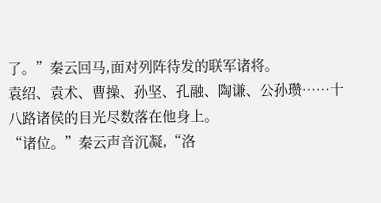了。”秦云回马,面对列阵待发的联军诸将。
袁绍、袁术、曹操、孙坚、孔融、陶谦、公孙瓒……十八路诸侯的目光尽数落在他身上。
“诸位。”秦云声音沉凝,“洛